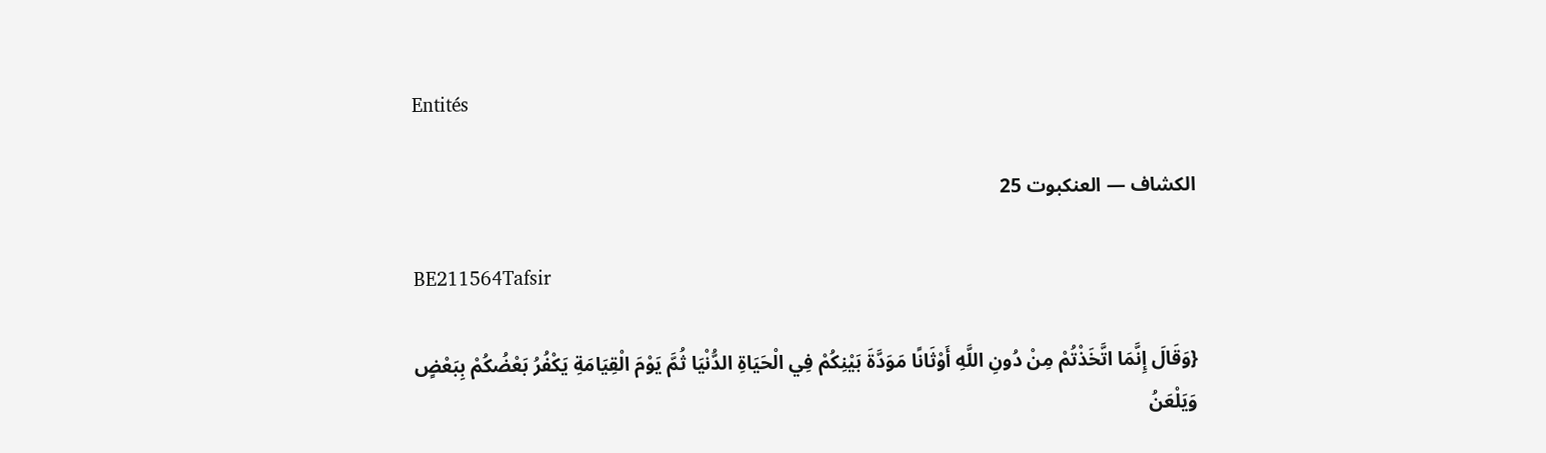Entités

الكشاف — العنكبوت 25

BE211564Tafsir

{وَقَالَ إِنَّمَا اتَّخَذْتُمْ مِنْ دُونِ اللَّهِ أَوْثَانًا مَوَدَّةَ بَيْنِكُمْ فِي الْحَيَاةِ الدُّنْيَا ثُمَّ يَوْمَ الْقِيَامَةِ يَكْفُرُ بَعْضُكُمْ بِبَعْضٍ وَيَلْعَنُ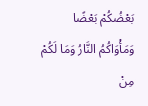بَعْضُكُمْ بَعْضًا وَمَأْوَاكُمُ النَّارُ وَمَا لَكُمْ مِنْ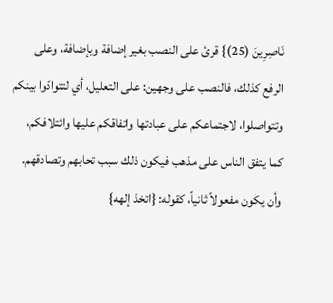نَاصِرِينَ (25)} قرئ على النصب بغير إضافة وبإضافة، وعلى الرفع كذلك، فالنصب على وجهين: على التعليل، أي لتتوادّوا بينكم وتتواصلوا، لاجتماعكم على عبادتها واتفاقكم عليها وائتلافكم، كما يتفق الناس على مذهب فيكون ذلك سبب تحابهم وتصادقهم. وأن يكون مفعولاً ثانياً، كقوله: {اتخذ إلهه}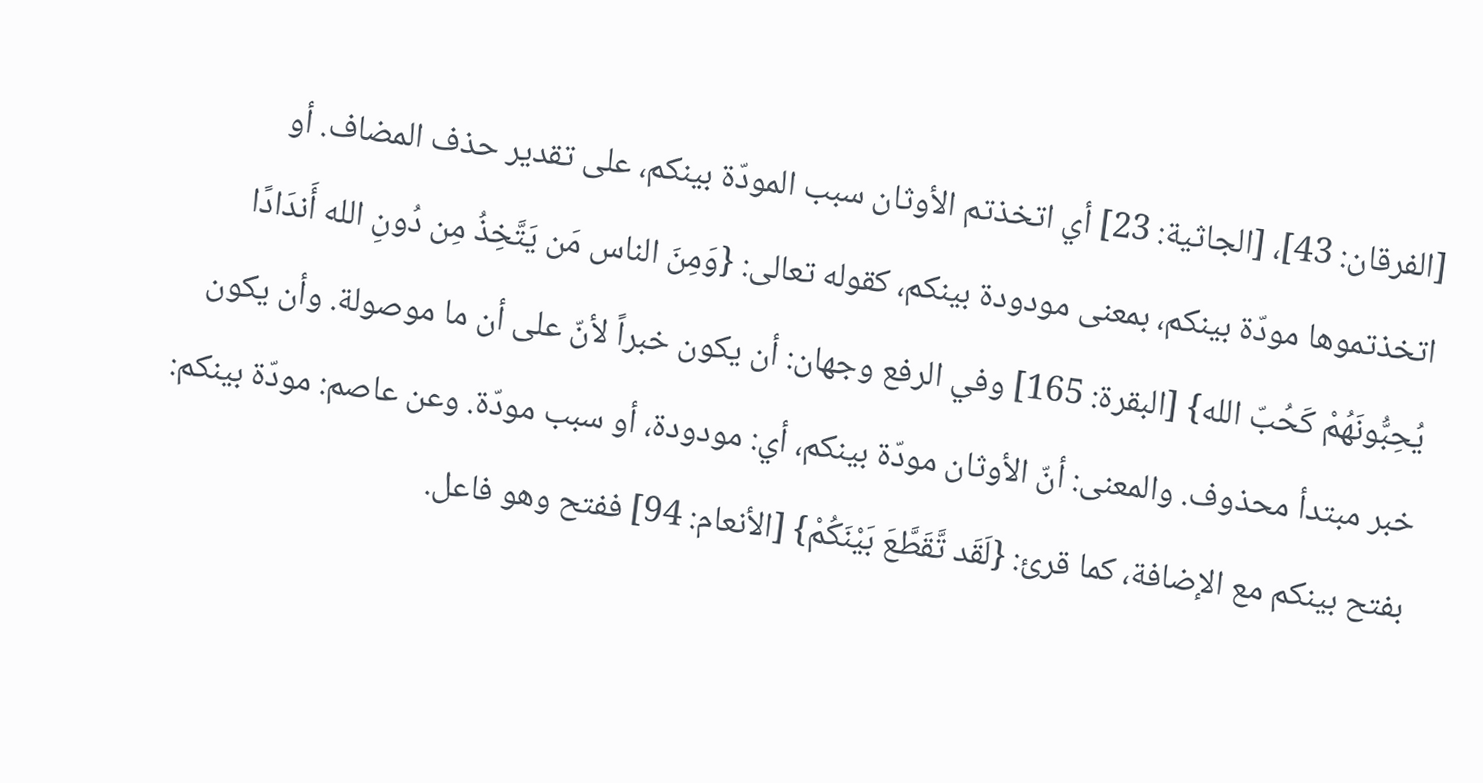[الفرقان: 43]، [الجاثية: 23] أي اتخذتم الأوثان سبب المودّة بينكم، على تقدير حذف المضاف. أو اتخذتموها مودّة بينكم، بمعنى مودودة بينكم، كقوله تعالى: {وَمِنَ الناس مَن يَتَّخِذُ مِن دُونِ الله أَندَادًا يُحِبُّونَهُمْ كَحُبّ الله} [البقرة: 165] وفي الرفع وجهان: أن يكون خبراً لأنّ على أن ما موصولة. وأن يكون خبر مبتدأ محذوف. والمعنى: أنّ الأوثان مودّة بينكم، أي: مودودة، أو سبب مودّة. وعن عاصم: مودّة بينكم: بفتح بينكم مع الإضافة، كما قرئ: {لَقَد تَّقَطَّعَ بَيْنَكُمْ} [الأنعام: 94] ففتح وهو فاعل.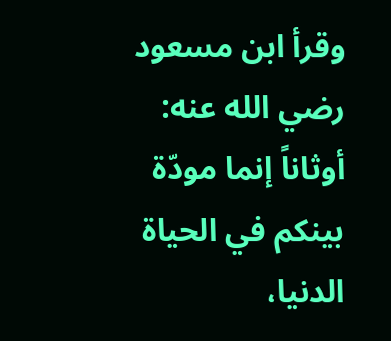وقرأ ابن مسعود رضي الله عنه: أوثاناً إنما مودّة بينكم في الحياة الدنيا،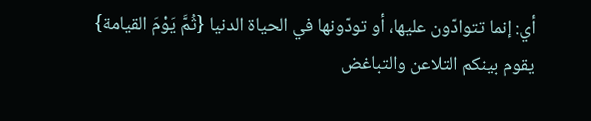أي: إنما تتوادّون عليها، أو تودّونها في الحياة الدنيا {ثُمَّ يَوْمَ القيامة} يقوم بينكم التلاعن والتباغض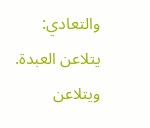والتعادي: يتلاعن العبدة. ويتلاعن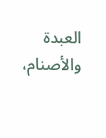العبدة والأصنام،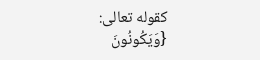كقوله تعالى: {وَيَكُونُونَ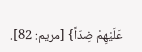عَلَيْهِمْ ضِدّاً} [مريم: 82].